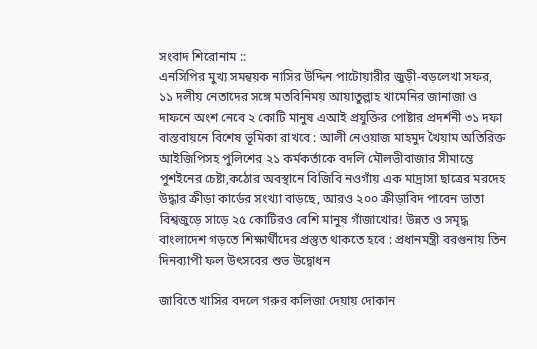সংবাদ শিরোনাম ::
এনসিপির মুখ্য সমন্বয়ক নাসির উদ্দিন পাটোয়ারীর জুড়ী-বড়লেখা সফর, ১১ দলীয় নেতাদের সঙ্গে মতবিনিময় আয়াতুল্লাহ খামেনির জানাজা ও দাফনে অংশ নেবে ২ কোটি মানুষ এআই প্রযুক্তির পোষ্টার প্রদর্শনী ৩১ দফা বাস্তবায়নে বিশেষ ভূমিকা রাখবে : আলী নেওয়াজ মাহমুদ খৈয়াম অতিরিক্ত আইজিপিসহ পুলিশের ২১ কর্মকর্তাকে বদলি মৌলভীবাজার সীমান্তে পুশইনের চেষ্টা,কঠোর অবস্থানে বিজিবি নওগাঁয় এক মাদ্রাসা ছাত্রের মরদেহ উদ্ধার ক্রীড়া কার্ডের সংখ্যা বাড়ছে, আরও ২০০ ক্রীড়াবিদ পাবেন ভাতা বিশ্বজুড়ে সাড়ে ২৫ কোটিরও বেশি মানুষ গাঁজাখোর! উন্নত ও সমৃদ্ধ বাংলাদেশ গড়তে শিক্ষার্থীদের প্রস্তুত থাকতে হবে : প্রধানমন্ত্রী বরগুনায় তিন দিনব্যাপী ফল উৎসবের শুভ উদ্বোধন

জাবিতে খাসির বদলে গরুর কলিজা দেয়ায় দোকান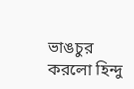ভাঙচুর করলো হিন্দু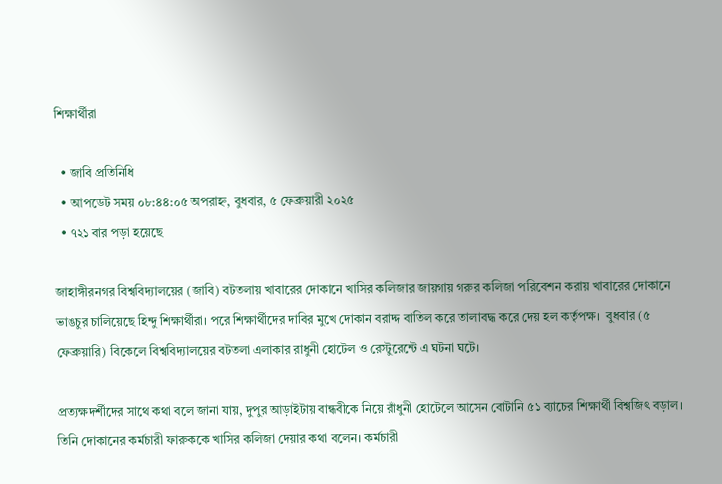শিক্ষার্থীরা

  • জাবি প্রতিনিধি
  • আপডেট সময় ০৮:৪৪:০৫ অপরাহ্ন, বুধবার, ৫ ফেব্রুয়ারী ২০২৫
  • ৭২১ বার পড়া হয়েছে

জাহাঙ্গীরনগর বিশ্ববিদ্যালয়ের (জাবি) বটতলায় খাবারের দোকানে খাসির কলিজার জায়গায় গরুর কলিজা পরিবেশন করায় খাবারের দোকানে ভাঙচুর চালিয়েছে হিন্দু শিক্ষার্থীরা। পরে শিক্ষার্থীদের দাবির মুখে দোকান বরাদ্দ বাতিল করে তালাবদ্ধ করে দেয় হল কর্তৃপক্ষ।  বুধবার (৫ ফেব্রুয়ারি) বিকেলে বিশ্ববিদ্যালয়ের বটতলা এলাকার রাধুনী হোটেল ও রেস্টুরেন্টে এ ঘটনা ঘটে।

প্রত্যক্ষদর্শীদের সাথে কথা বলে জানা যায়, দুপুর আড়াইটায় বান্ধবীকে নিয়ে রাঁধুনী হোটেলে আসেন বোটানি ৫১ ব্যাচের শিক্ষার্থী বিশ্বজিৎ বড়াল। তিনি দোকানের কর্মচারী ফারুককে খাসির কলিজা দেয়ার কথা বলেন। কর্মচারী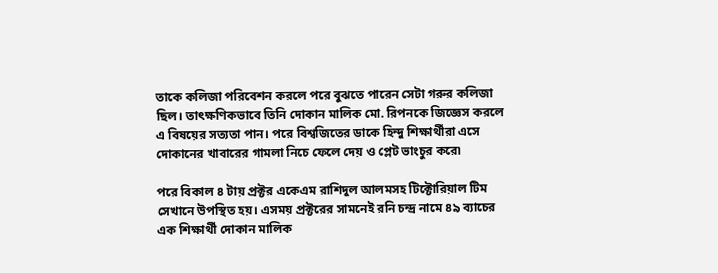তাকে কলিজা পরিবেশন করলে পরে বুঝতে পারেন সেটা গরুর কলিজা ছিল। তাৎক্ষণিকভাবে তিনি দোকান মালিক মো. রিপনকে জিজ্ঞেস করলে এ বিষয়ের সত্যতা পান। পরে বিশ্বজিতের ডাকে হিন্দু শিক্ষার্থীরা এসে দোকানের খাবারের গামলা নিচে ফেলে দেয় ও প্লেট ভাংচুর করে৷

পরে বিকাল ৪ টায় প্রক্টর একেএম রাশিদুল আলমসহ টিক্টোরিয়াল টিম সেখানে উপস্থিত হয়। এসময় প্রক্টরের সামনেই রনি চন্দ্র নামে ৪৯ ব্যাচের এক শিক্ষার্থী দোকান মালিক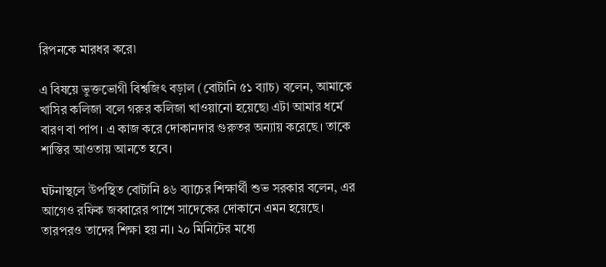রিপনকে মারধর করে৷

এ বিষয়ে ভুক্তভোগী বিশ্বজিৎ বড়াল (বোটানি ৫১ ব্যাচ) বলেন, আমাকে খাসির কলিজা বলে গরুর কলিজা খাওয়ানো হয়েছে৷ এটা আমার ধর্মে বারণ বা পাপ। এ কাজ করে দোকানদার গুরুতর অন্যায় করেছে। তাকে শাস্তির আওতায় আনতে হবে।

ঘটনাস্থলে উপস্থিত বোটানি ৪৬ ব্যাচের শিক্ষার্থী শুভ সরকার বলেন, এর আগেও রফিক জব্বারের পাশে সাদেকের দোকানে এমন হয়েছে। তারপরও তাদের শিক্ষা হয় না। ২০ মিনিটের মধ্যে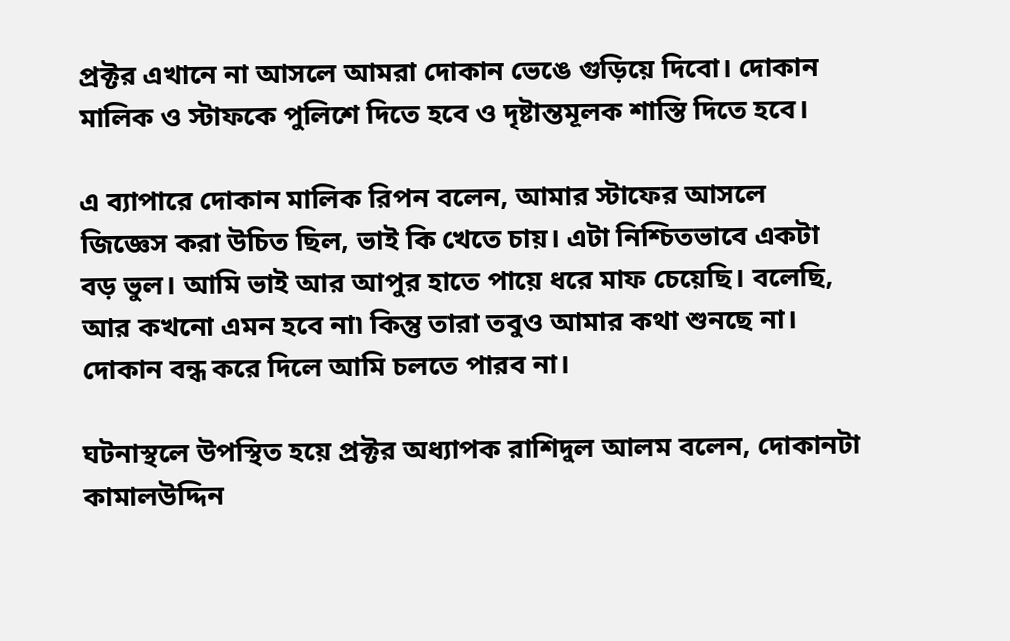প্রক্টর এখানে না আসলে আমরা দোকান ভেঙে গুড়িয়ে দিবো। দোকান মালিক ও স্টাফকে পুলিশে দিতে হবে ও দৃষ্টান্তমূলক শাস্তি দিতে হবে।

এ ব্যাপারে দোকান মালিক রিপন বলেন, আমার স্টাফের আসলে জিজ্ঞেস করা উচিত ছিল, ভাই কি খেতে চায়। এটা নিশ্চিতভাবে একটা বড় ভুল। আমি ভাই আর আপুর হাতে পায়ে ধরে মাফ চেয়েছি। বলেছি, আর কখনো এমন হবে না৷ কিন্তু তারা তবুও আমার কথা শুনছে না। দোকান বন্ধ করে দিলে আমি চলতে পারব না।

ঘটনাস্থলে উপস্থিত হয়ে প্রক্টর অধ্যাপক রাশিদুল আলম বলেন, দোকানটা কামালউদ্দিন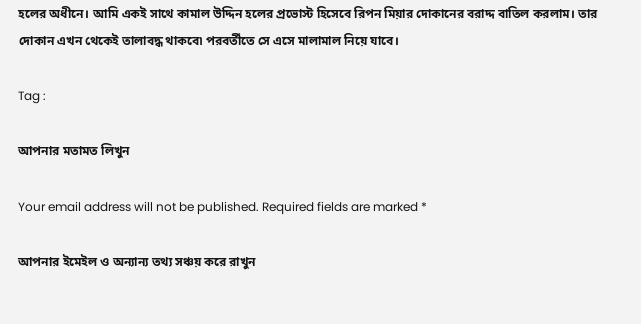হলের অধীনে। আমি একই সাথে কামাল উদ্দিন হলের প্রভোস্ট হিসেবে রিপন মিয়ার দোকানের বরাদ্দ বাতিল করলাম। তার দোকান এখন থেকেই তালাবদ্ধ থাকবে৷ পরবর্তীতে সে এসে মালামাল নিয়ে যাবে।

Tag :

আপনার মতামত লিখুন

Your email address will not be published. Required fields are marked *

আপনার ইমেইল ও অন্যান্য তথ্য সঞ্চয় করে রাখুন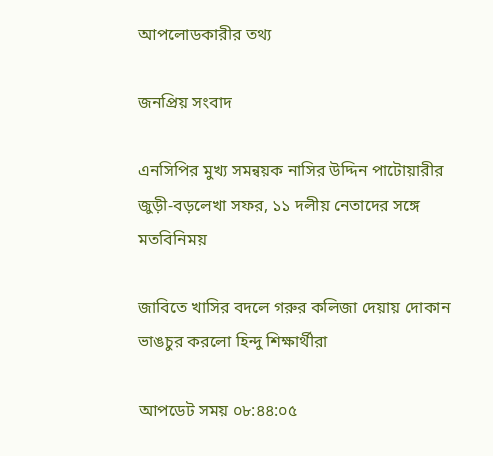আপলোডকারীর তথ্য

জনপ্রিয় সংবাদ

এনসিপির মুখ্য সমন্বয়ক নাসির উদ্দিন পাটোয়ারীর জুড়ী-বড়লেখা সফর, ১১ দলীয় নেতাদের সঙ্গে মতবিনিময়

জাবিতে খাসির বদলে গরুর কলিজা দেয়ায় দোকান ভাঙচুর করলো হিন্দু শিক্ষার্থীরা

আপডেট সময় ০৮:৪৪:০৫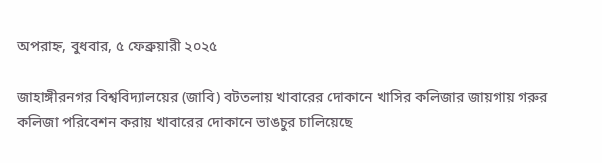অপরাহ্ন, বুধবার, ৫ ফেব্রুয়ারী ২০২৫

জাহাঙ্গীরনগর বিশ্ববিদ্যালয়ের (জাবি) বটতলায় খাবারের দোকানে খাসির কলিজার জায়গায় গরুর কলিজা পরিবেশন করায় খাবারের দোকানে ভাঙচুর চালিয়েছে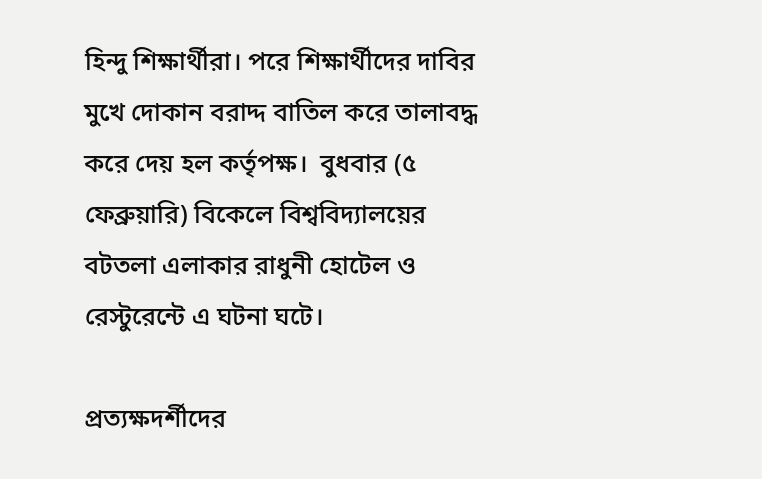হিন্দু শিক্ষার্থীরা। পরে শিক্ষার্থীদের দাবির মুখে দোকান বরাদ্দ বাতিল করে তালাবদ্ধ করে দেয় হল কর্তৃপক্ষ।  বুধবার (৫ ফেব্রুয়ারি) বিকেলে বিশ্ববিদ্যালয়ের বটতলা এলাকার রাধুনী হোটেল ও রেস্টুরেন্টে এ ঘটনা ঘটে।

প্রত্যক্ষদর্শীদের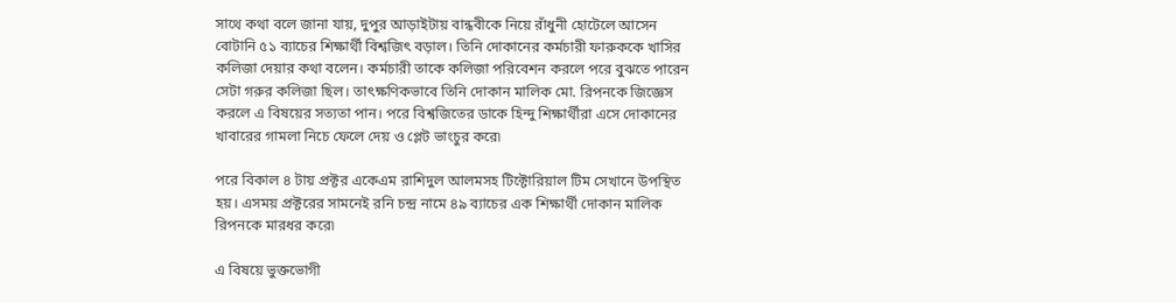সাথে কথা বলে জানা যায়, দুপুর আড়াইটায় বান্ধবীকে নিয়ে রাঁধুনী হোটেলে আসেন বোটানি ৫১ ব্যাচের শিক্ষার্থী বিশ্বজিৎ বড়াল। তিনি দোকানের কর্মচারী ফারুককে খাসির কলিজা দেয়ার কথা বলেন। কর্মচারী তাকে কলিজা পরিবেশন করলে পরে বুঝতে পারেন সেটা গরুর কলিজা ছিল। তাৎক্ষণিকভাবে তিনি দোকান মালিক মো. রিপনকে জিজ্ঞেস করলে এ বিষয়ের সত্যতা পান। পরে বিশ্বজিতের ডাকে হিন্দু শিক্ষার্থীরা এসে দোকানের খাবারের গামলা নিচে ফেলে দেয় ও প্লেট ভাংচুর করে৷

পরে বিকাল ৪ টায় প্রক্টর একেএম রাশিদুল আলমসহ টিক্টোরিয়াল টিম সেখানে উপস্থিত হয়। এসময় প্রক্টরের সামনেই রনি চন্দ্র নামে ৪৯ ব্যাচের এক শিক্ষার্থী দোকান মালিক রিপনকে মারধর করে৷

এ বিষয়ে ভুক্তভোগী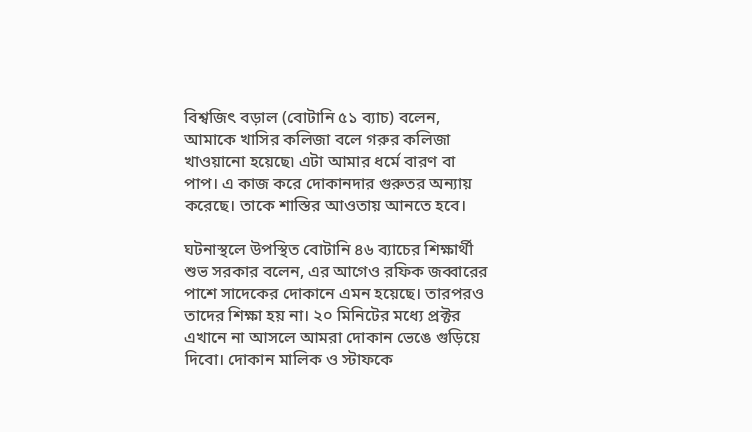বিশ্বজিৎ বড়াল (বোটানি ৫১ ব্যাচ) বলেন, আমাকে খাসির কলিজা বলে গরুর কলিজা খাওয়ানো হয়েছে৷ এটা আমার ধর্মে বারণ বা পাপ। এ কাজ করে দোকানদার গুরুতর অন্যায় করেছে। তাকে শাস্তির আওতায় আনতে হবে।

ঘটনাস্থলে উপস্থিত বোটানি ৪৬ ব্যাচের শিক্ষার্থী শুভ সরকার বলেন, এর আগেও রফিক জব্বারের পাশে সাদেকের দোকানে এমন হয়েছে। তারপরও তাদের শিক্ষা হয় না। ২০ মিনিটের মধ্যে প্রক্টর এখানে না আসলে আমরা দোকান ভেঙে গুড়িয়ে দিবো। দোকান মালিক ও স্টাফকে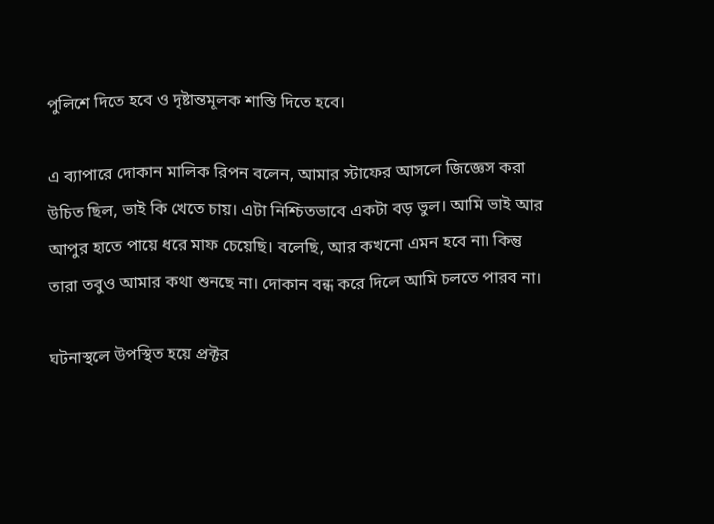পুলিশে দিতে হবে ও দৃষ্টান্তমূলক শাস্তি দিতে হবে।

এ ব্যাপারে দোকান মালিক রিপন বলেন, আমার স্টাফের আসলে জিজ্ঞেস করা উচিত ছিল, ভাই কি খেতে চায়। এটা নিশ্চিতভাবে একটা বড় ভুল। আমি ভাই আর আপুর হাতে পায়ে ধরে মাফ চেয়েছি। বলেছি, আর কখনো এমন হবে না৷ কিন্তু তারা তবুও আমার কথা শুনছে না। দোকান বন্ধ করে দিলে আমি চলতে পারব না।

ঘটনাস্থলে উপস্থিত হয়ে প্রক্টর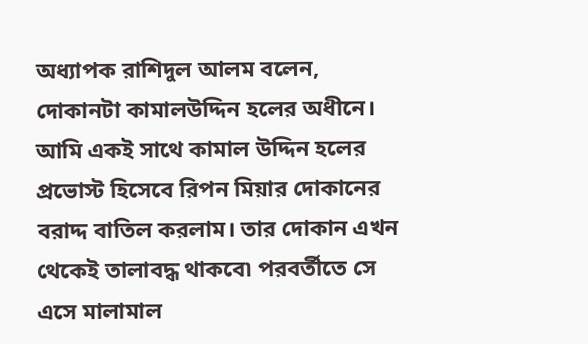অধ্যাপক রাশিদুল আলম বলেন, দোকানটা কামালউদ্দিন হলের অধীনে। আমি একই সাথে কামাল উদ্দিন হলের প্রভোস্ট হিসেবে রিপন মিয়ার দোকানের বরাদ্দ বাতিল করলাম। তার দোকান এখন থেকেই তালাবদ্ধ থাকবে৷ পরবর্তীতে সে এসে মালামাল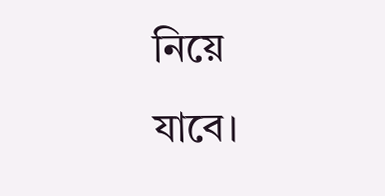নিয়ে যাবে।